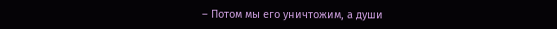– Потом мы его уничтожим, а души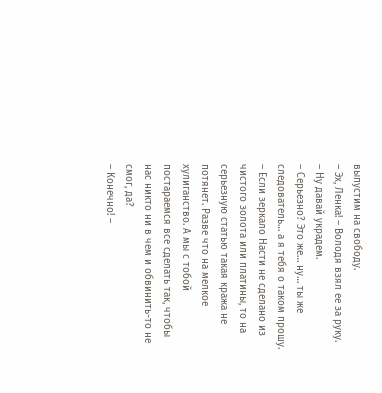выпустим на свободу.
– Эх, Ленка! – Володя взял ее за руку. – Ну давай украдем.
– Серьезно? Это же… ну… ты же следователь… а я тебя о таком прошу.
– Если зеркало Насти не сделано из чистого золота или платины, то на серьезную статью такая кража не потянет. Разве что на мелкое хулиганство. А мы с тобой постараемся все сделать так, чтобы нас никто ни в чем и обвинить-то не смог, да?
– Конечно! –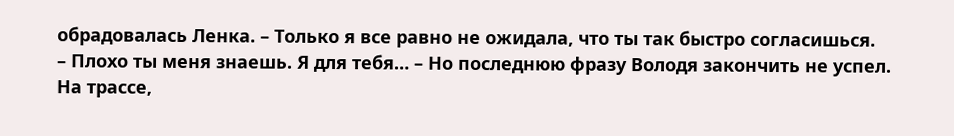обрадовалась Ленка. – Только я все равно не ожидала, что ты так быстро согласишься.
– Плохо ты меня знаешь. Я для тебя… – Но последнюю фразу Володя закончить не успел. На трассе,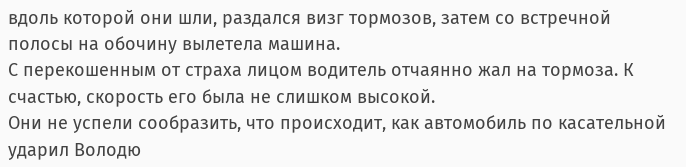вдоль которой они шли, раздался визг тормозов, затем со встречной полосы на обочину вылетела машина.
С перекошенным от страха лицом водитель отчаянно жал на тормоза. К счастью, скорость его была не слишком высокой.
Они не успели сообразить, что происходит, как автомобиль по касательной ударил Володю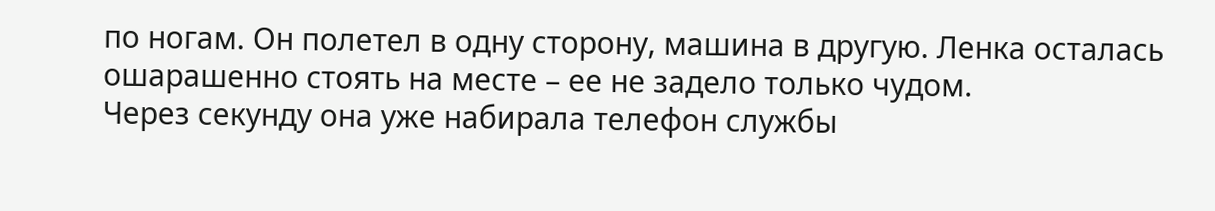по ногам. Он полетел в одну сторону, машина в другую. Ленка осталась ошарашенно стоять на месте – ее не задело только чудом.
Через секунду она уже набирала телефон службы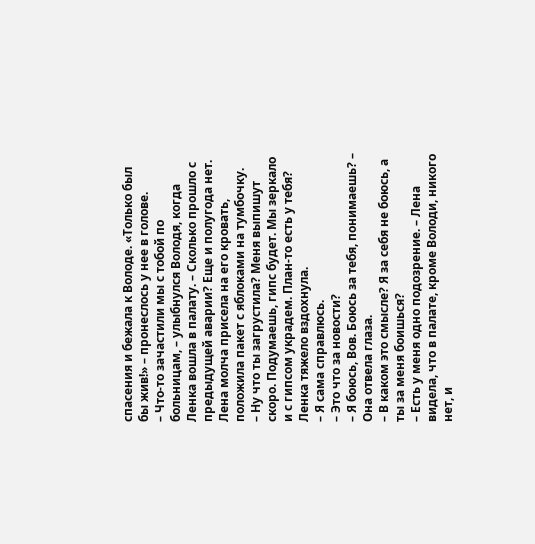спасения и бежала к Володе. «Только был бы жив!» – пронеслось у нее в голове.
– Что-то зачастили мы с тобой по больницам, – улыбнулся Володя, когда Ленка вошла в палату. – Сколько прошло с предыдущей аварии? Еще и полугода нет.
Лена молча присела на его кровать, положила пакет с яблоками на тумбочку.
– Ну что ты загрустила? Меня выпишут скоро. Подумаешь, гипс будет. Мы зеркало и с гипсом украдем. План-то есть у тебя?
Ленка тяжело вздохнула.
– Я сама справлюсь.
– Это что за новости?
– Я боюсь, Вов. Боюсь за тебя, понимаешь? – Она отвела глаза.
– В каком это смысле? Я за себя не боюсь, а ты за меня боишься?
– Есть у меня одно подозрение. – Лена видела, что в палате, кроме Володи, никого нет, и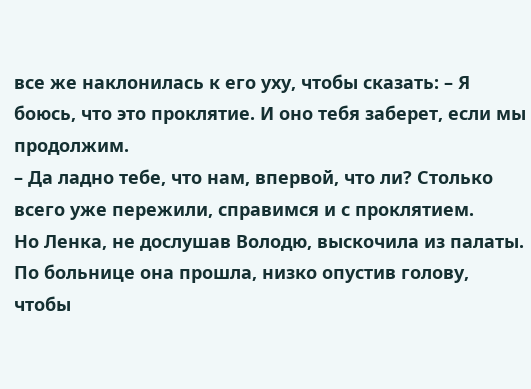все же наклонилась к его уху, чтобы сказать: – Я боюсь, что это проклятие. И оно тебя заберет, если мы продолжим.
– Да ладно тебе, что нам, впервой, что ли? Столько всего уже пережили, справимся и с проклятием.
Но Ленка, не дослушав Володю, выскочила из палаты.
По больнице она прошла, низко опустив голову, чтобы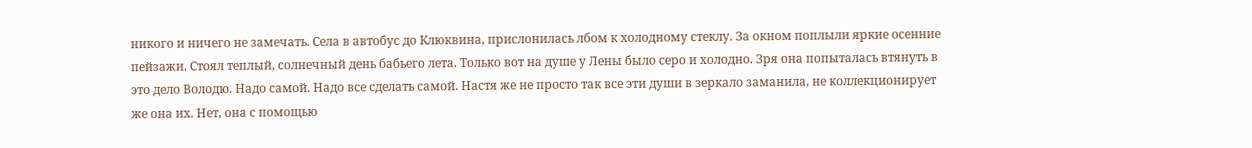никого и ничего не замечать. Села в автобус до Клюквина, прислонилась лбом к холодному стеклу. За окном поплыли яркие осенние пейзажи. Стоял теплый, солнечный день бабьего лета. Только вот на душе у Лены было серо и холодно. Зря она попыталась втянуть в это дело Володю. Надо самой. Надо все сделать самой. Настя же не просто так все эти души в зеркало заманила, не коллекционирует же она их. Нет, она с помощью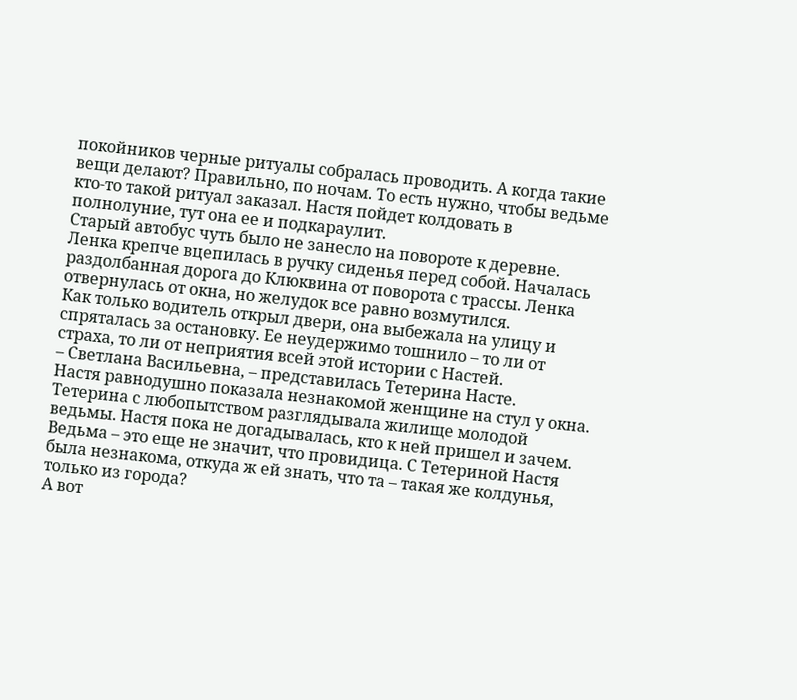покойников черные ритуалы собралась проводить. А когда такие вещи делают? Правильно, по ночам. То есть нужно, чтобы ведьме кто-то такой ритуал заказал. Настя пойдет колдовать в полнолуние, тут она ее и подкараулит.
Старый автобус чуть было не занесло на повороте к деревне. Ленка крепче вцепилась в ручку сиденья перед собой. Началась раздолбанная дорога до Клюквина от поворота с трассы. Ленка отвернулась от окна, но желудок все равно возмутился.
Как только водитель открыл двери, она выбежала на улицу и спряталась за остановку. Ее неудержимо тошнило – то ли от страха, то ли от неприятия всей этой истории с Настей.
– Светлана Васильевна, – представилась Тетерина Насте.
Настя равнодушно показала незнакомой женщине на стул у окна.
Тетерина с любопытством разглядывала жилище молодой ведьмы. Настя пока не догадывалась, кто к ней пришел и зачем. Ведьма – это еще не значит, что провидица. С Тетериной Настя была незнакома, откуда ж ей знать, что та – такая же колдунья, только из города?
А вот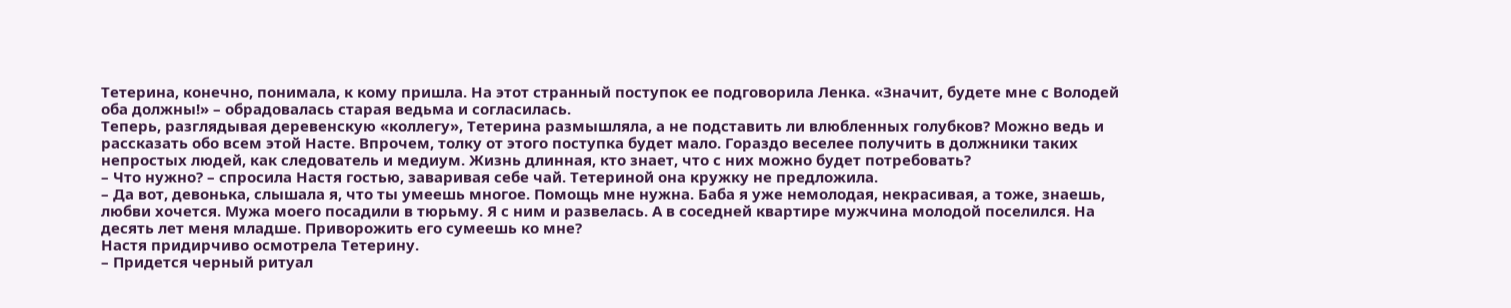Тетерина, конечно, понимала, к кому пришла. На этот странный поступок ее подговорила Ленка. «Значит, будете мне с Володей оба должны!» – обрадовалась старая ведьма и согласилась.
Теперь, разглядывая деревенскую «коллегу», Тетерина размышляла, а не подставить ли влюбленных голубков? Можно ведь и рассказать обо всем этой Насте. Впрочем, толку от этого поступка будет мало. Гораздо веселее получить в должники таких непростых людей, как следователь и медиум. Жизнь длинная, кто знает, что с них можно будет потребовать?
– Что нужно? – спросила Настя гостью, заваривая себе чай. Тетериной она кружку не предложила.
– Да вот, девонька, слышала я, что ты умеешь многое. Помощь мне нужна. Баба я уже немолодая, некрасивая, а тоже, знаешь, любви хочется. Мужа моего посадили в тюрьму. Я с ним и развелась. А в соседней квартире мужчина молодой поселился. На десять лет меня младше. Приворожить его сумеешь ко мне?
Настя придирчиво осмотрела Тетерину.
– Придется черный ритуал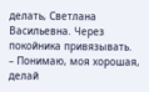делать, Светлана Васильевна. Через покойника привязывать.
– Понимаю, моя хорошая, делай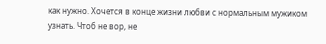как нужно. Хочется в конце жизни любви с нормальным мужиком узнать. Чтоб не вор, не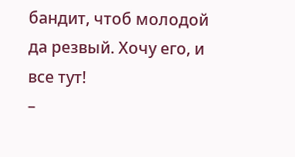бандит, чтоб молодой да резвый. Хочу его, и все тут!
–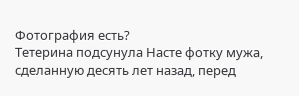Фотография есть?
Тетерина подсунула Насте фотку мужа, сделанную десять лет назад, перед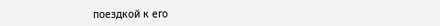поездкой к его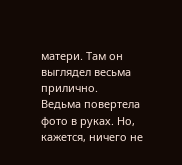матери. Там он выглядел весьма прилично.
Ведьма повертела фото в руках. Но, кажется, ничего не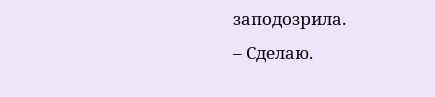заподозрила.
– Сделаю.